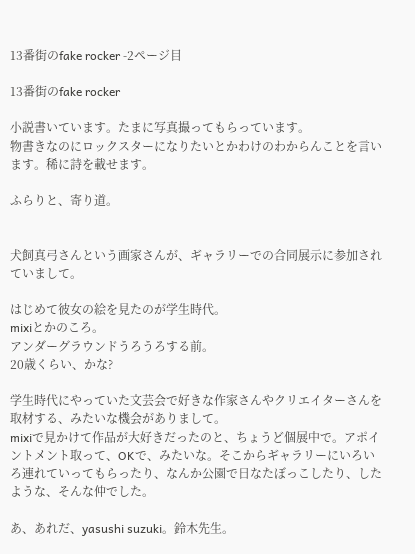13番街のfake rocker -2ページ目

13番街のfake rocker

小説書いています。たまに写真撮ってもらっています。
物書きなのにロックスターになりたいとかわけのわからんことを言います。稀に詩を載せます。

ふらりと、寄り道。


犬飼真弓さんという画家さんが、ギャラリーでの合同展示に参加されていまして。

はじめて彼女の絵を見たのが学生時代。
mixiとかのころ。
アンダーグラウンドうろうろする前。
20歳くらい、かな?

学生時代にやっていた文芸会で好きな作家さんやクリエイターさんを取材する、みたいな機会がありまして。
mixiで見かけて作品が大好きだったのと、ちょうど個展中で。アポイントメント取って、OKで、みたいな。そこからギャラリーにいろいろ連れていってもらったり、なんか公園で日なたぼっこしたり、したような、そんな仲でした。

あ、あれだ、yasushi suzuki。鈴木先生。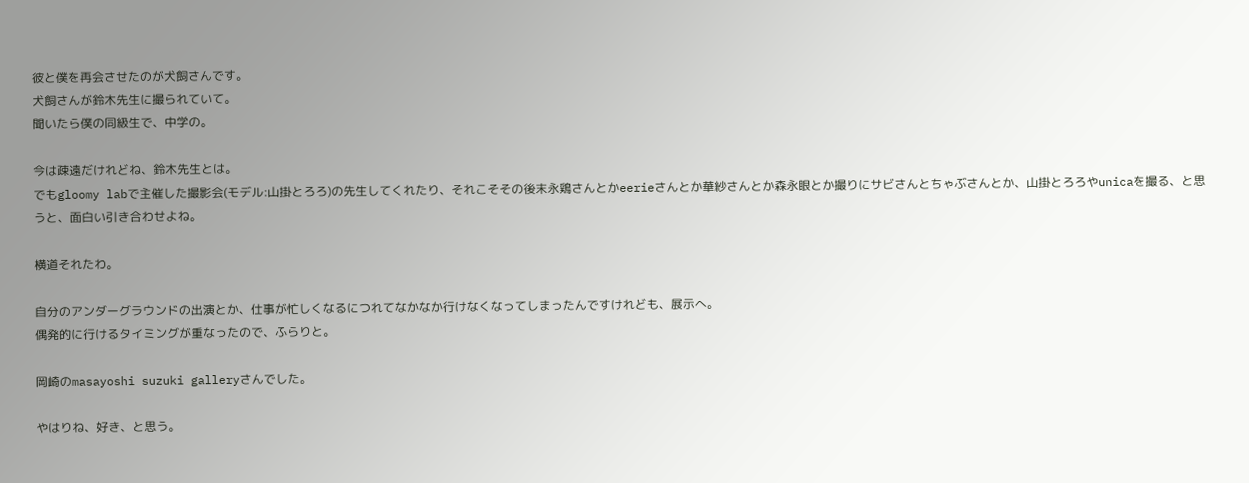彼と僕を再会させたのが犬飼さんです。
犬飼さんが鈴木先生に撮られていて。
聞いたら僕の同級生で、中学の。

今は疎遠だけれどね、鈴木先生とは。
でもgloomy labで主催した撮影会(モデル:山掛とろろ)の先生してくれたり、それこそその後末永鶏さんとかeerieさんとか華紗さんとか森永眼とか撮りにサビさんとちゃぶさんとか、山掛とろろやunicaを撮る、と思うと、面白い引き合わせよね。

横道それたわ。

自分のアンダーグラウンドの出演とか、仕事が忙しくなるにつれてなかなか行けなくなってしまったんですけれども、展示へ。
偶発的に行けるタイミングが重なったので、ふらりと。

岡崎のmasayoshi suzuki galleryさんでした。

やはりね、好き、と思う。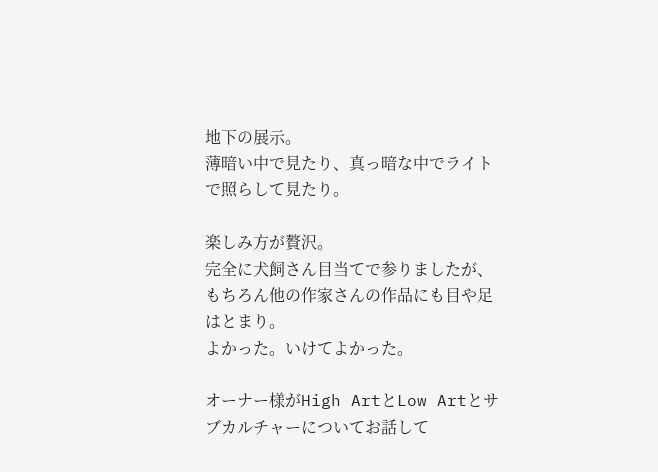地下の展示。
薄暗い中で見たり、真っ暗な中でライトで照らして見たり。

楽しみ方が贅沢。
完全に犬飼さん目当てで参りましたが、もちろん他の作家さんの作品にも目や足はとまり。
よかった。いけてよかった。

オーナー様がHigh ArtとLow Artとサブカルチャーについてお話して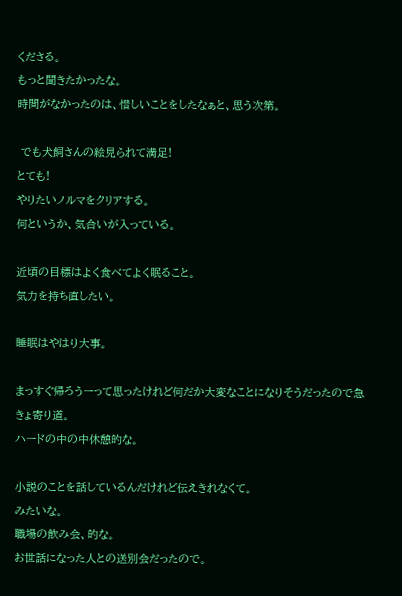くださる。
もっと聞きたかったな。
時間がなかったのは、惜しいことをしたなぁと、思う次第。

 でも犬飼さんの絵見られて満足!
とても!
やりたいノルマをクリアする。
何というか、気合いが入っている。

近頃の目標はよく食べてよく眠ること。
気力を持ち直したい。

睡眠はやはり大事。

まっすぐ帰ろうーって思ったけれど何だか大変なことになりそうだったので急きょ寄り道。
ハードの中の中休憩的な。

小説のことを話しているんだけれど伝えきれなくて。
みたいな。
職場の飲み会、的な。
お世話になった人との送別会だったので。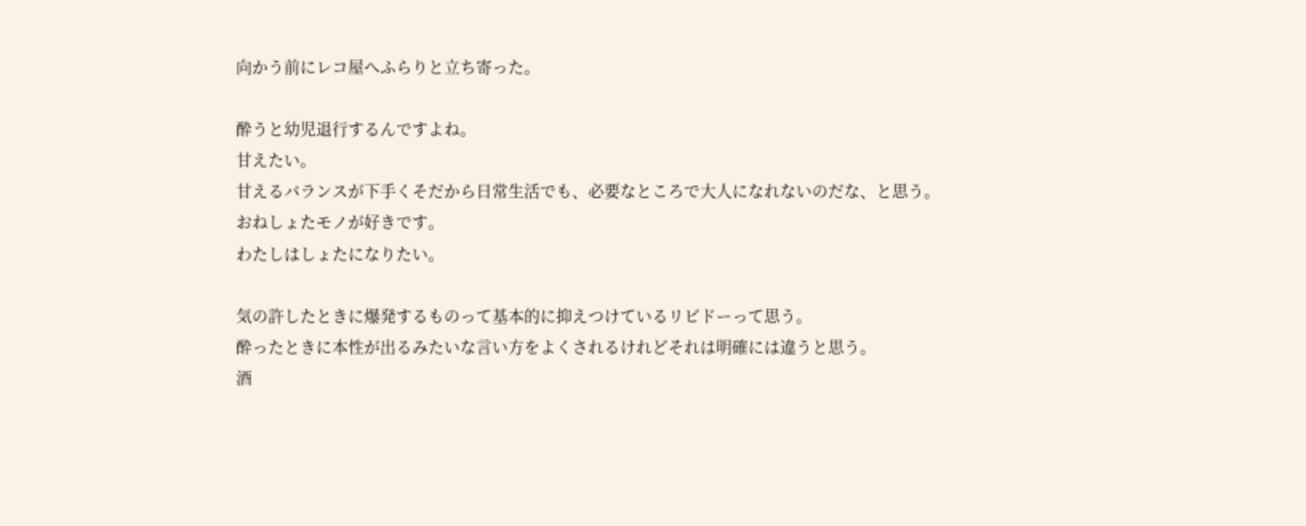向かう前にレコ屋へふらりと立ち寄った。

酔うと幼児退行するんですよね。
甘えたい。
甘えるバランスが下手くそだから日常生活でも、必要なところで大人になれないのだな、と思う。
おねしょたモノが好きです。
わたしはしょたになりたい。

気の許したときに爆発するものって基本的に抑えつけているリビドーって思う。
酔ったときに本性が出るみたいな言い方をよくされるけれどそれは明確には違うと思う。
酒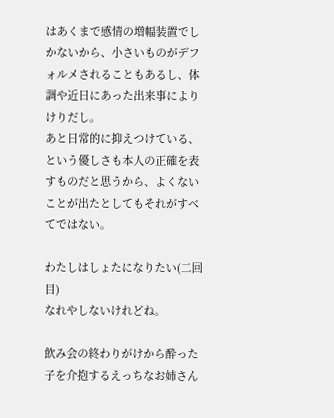はあくまで感情の増幅装置でしかないから、小さいものがデフォルメされることもあるし、体調や近日にあった出来事によりけりだし。
あと日常的に抑えつけている、という優しさも本人の正確を表すものだと思うから、よくないことが出たとしてもそれがすべてではない。

わたしはしょたになりたい(二回目)
なれやしないけれどね。

飲み会の終わりがけから酔った子を介抱するえっちなお姉さん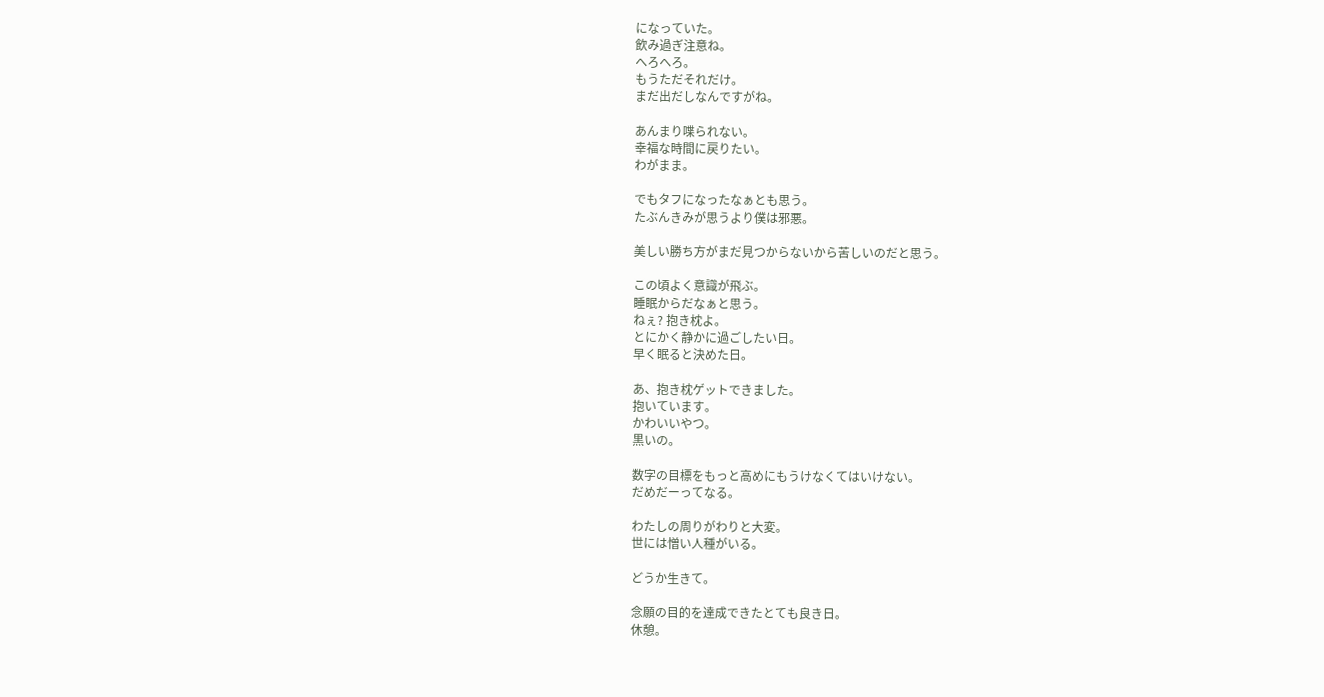になっていた。
飲み過ぎ注意ね。
へろへろ。
もうただそれだけ。
まだ出だしなんですがね。

あんまり喋られない。
幸福な時間に戻りたい。
わがまま。

でもタフになったなぁとも思う。
たぶんきみが思うより僕は邪悪。

美しい勝ち方がまだ見つからないから苦しいのだと思う。

この頃よく意識が飛ぶ。
睡眠からだなぁと思う。
ねぇ? 抱き枕よ。
とにかく静かに過ごしたい日。
早く眠ると決めた日。

あ、抱き枕ゲットできました。
抱いています。
かわいいやつ。
黒いの。

数字の目標をもっと高めにもうけなくてはいけない。
だめだーってなる。

わたしの周りがわりと大変。
世には憎い人種がいる。

どうか生きて。

念願の目的を達成できたとても良き日。
休憩。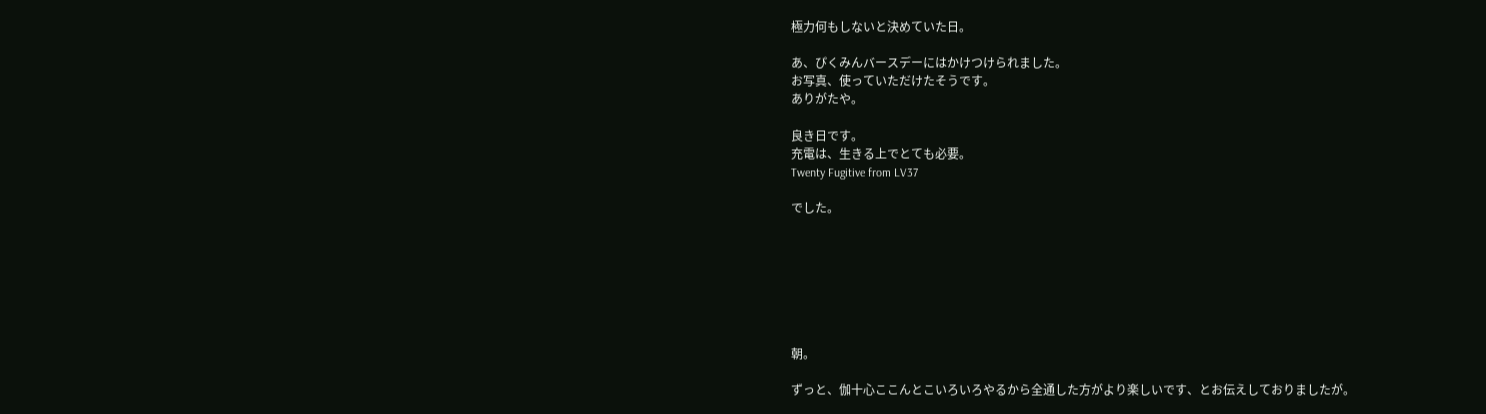極力何もしないと決めていた日。

あ、ぴくみんバースデーにはかけつけられました。
お写真、使っていただけたそうです。
ありがたや。

良き日です。
充電は、生きる上でとても必要。
Twenty Fugitive from LV37

でした。







朝。

ずっと、伽十心ここんとこいろいろやるから全通した方がより楽しいです、とお伝えしておりましたが。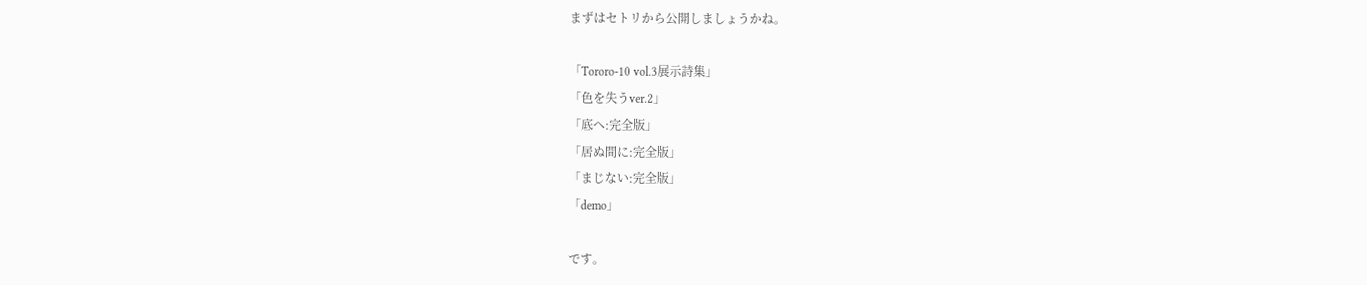まずはセトリから公開しましょうかね。

「Tororo-10 vol.3展示詩集」
「色を失うver.2」
「底へ:完全版」
「居ぬ間に:完全版」
「まじない:完全版」
「demo」

です。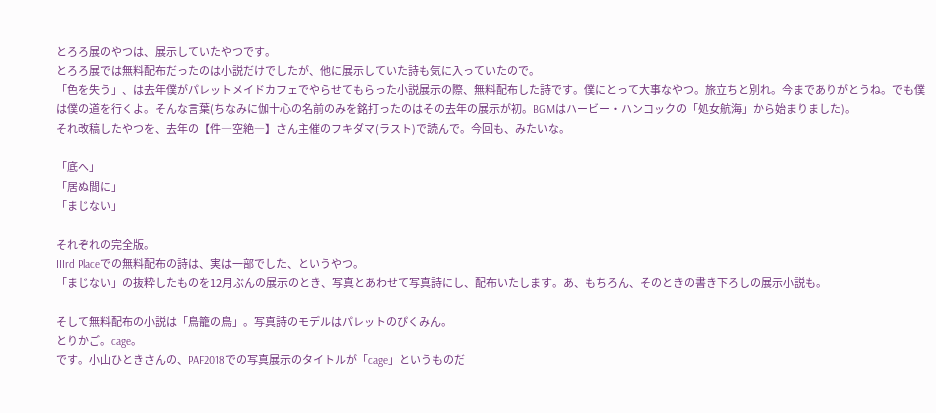とろろ展のやつは、展示していたやつです。
とろろ展では無料配布だったのは小説だけでしたが、他に展示していた詩も気に入っていたので。
「色を失う」、は去年僕がパレットメイドカフェでやらせてもらった小説展示の際、無料配布した詩です。僕にとって大事なやつ。旅立ちと別れ。今までありがとうね。でも僕は僕の道を行くよ。そんな言葉(ちなみに伽十心の名前のみを銘打ったのはその去年の展示が初。BGMはハービー・ハンコックの「処女航海」から始まりました)。
それ改稿したやつを、去年の【件―空絶―】さん主催のフキダマ(ラスト)で読んで。今回も、みたいな。

「底へ」
「居ぬ間に」
「まじない」

それぞれの完全版。
IIIrd Placeでの無料配布の詩は、実は一部でした、というやつ。
「まじない」の抜粋したものを12月ぶんの展示のとき、写真とあわせて写真詩にし、配布いたします。あ、もちろん、そのときの書き下ろしの展示小説も。

そして無料配布の小説は「鳥籠の鳥」。写真詩のモデルはパレットのぴくみん。
とりかご。cage。
です。小山ひときさんの、PAF2018での写真展示のタイトルが「cage」というものだ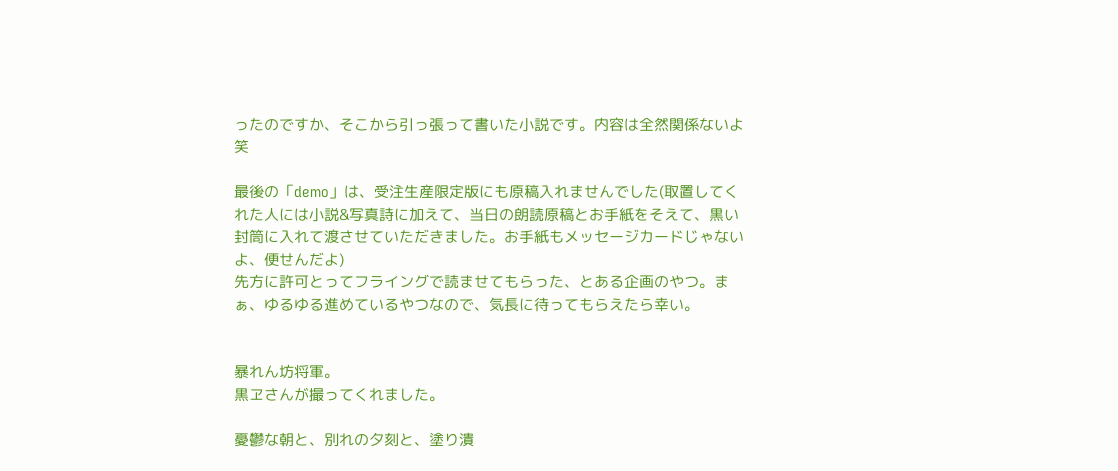ったのですか、そこから引っ張って書いた小説です。内容は全然関係ないよ笑

最後の「demo」は、受注生産限定版にも原稿入れませんでした(取置してくれた人には小説&写真詩に加えて、当日の朗読原稿とお手紙をそえて、黒い封筒に入れて渡させていただきました。お手紙もメッセージカードじゃないよ、便せんだよ)
先方に許可とってフライングで読ませてもらった、とある企画のやつ。まぁ、ゆるゆる進めているやつなので、気長に待ってもらえたら幸い。


暴れん坊将軍。
黒ヱさんが撮ってくれました。

憂鬱な朝と、別れの夕刻と、塗り潰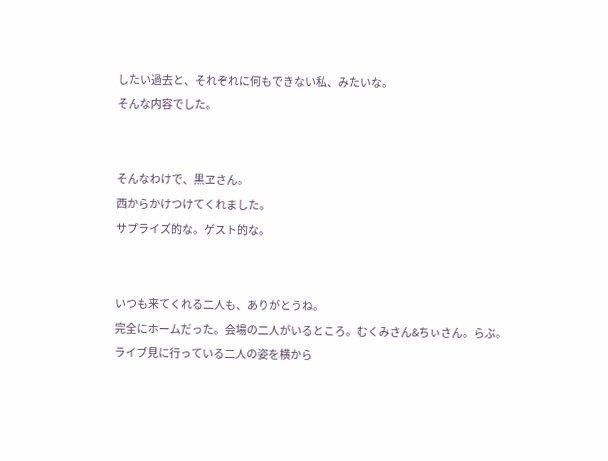したい過去と、それぞれに何もできない私、みたいな。
そんな内容でした。


そんなわけで、黒ヱさん。
西からかけつけてくれました。
サプライズ的な。ゲスト的な。


いつも来てくれる二人も、ありがとうね。
完全にホームだった。会場の二人がいるところ。むくみさん&ちぃさん。らぶ。
ライブ見に行っている二人の姿を横から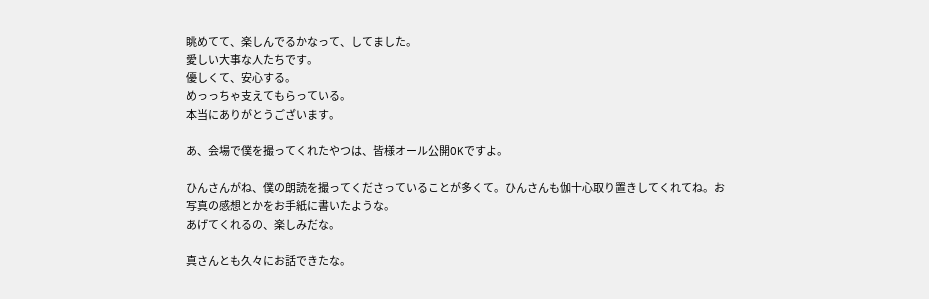眺めてて、楽しんでるかなって、してました。
愛しい大事な人たちです。
優しくて、安心する。
めっっちゃ支えてもらっている。
本当にありがとうございます。

あ、会場で僕を撮ってくれたやつは、皆様オール公開OKですよ。

ひんさんがね、僕の朗読を撮ってくださっていることが多くて。ひんさんも伽十心取り置きしてくれてね。お写真の感想とかをお手紙に書いたような。
あげてくれるの、楽しみだな。

真さんとも久々にお話できたな。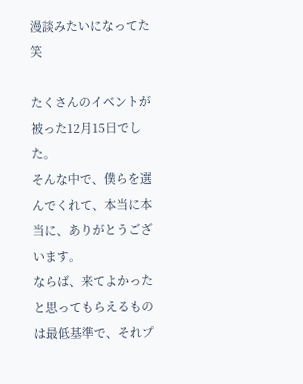漫談みたいになってた笑

たくさんのイベントが被った12月15日でした。
そんな中で、僕らを選んでくれて、本当に本当に、ありがとうございます。
ならば、来てよかったと思ってもらえるものは最低基準で、それプ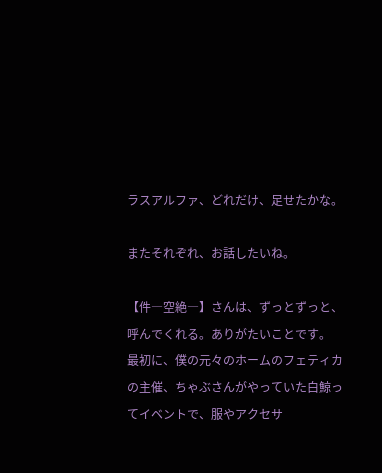ラスアルファ、どれだけ、足せたかな。

またそれぞれ、お話したいね。

【件―空絶―】さんは、ずっとずっと、呼んでくれる。ありがたいことです。
最初に、僕の元々のホームのフェティカの主催、ちゃぶさんがやっていた白鯨ってイベントで、服やアクセサ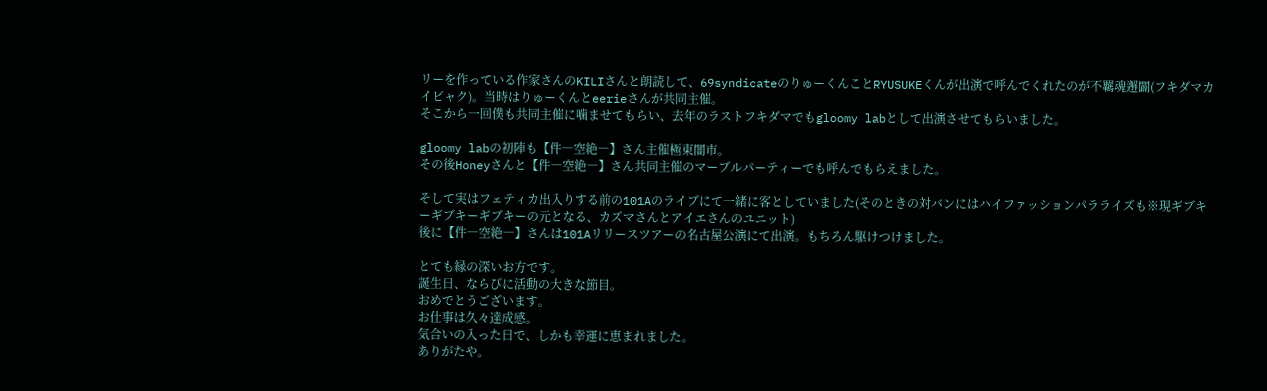リーを作っている作家さんのKILIさんと朗読して、69syndicateのりゅーくんことRYUSUKEくんが出演で呼んでくれたのが不羈魂邂闢(フキダマカイビャク)。当時はりゅーくんとeerieさんが共同主催。
そこから一回僕も共同主催に噛ませてもらい、去年のラストフキダマでもgloomy labとして出演させてもらいました。

gloomy labの初陣も【件―空絶―】さん主催極東闇市。
その後Honeyさんと【件―空絶―】さん共同主催のマーブルパーティーでも呼んでもらえました。

そして実はフェティカ出入りする前の101Aのライブにて一緒に客としていました(そのときの対バンにはハイファッションパラライズも※現ギブキーギブキーギブキーの元となる、カズマさんとアイエさんのユニット)
後に【件―空絶―】さんは101Aリリースツアーの名古屋公演にて出演。もちろん駆けつけました。

とても縁の深いお方です。
誕生日、ならびに活動の大きな節目。
おめでとうございます。
お仕事は久々達成感。
気合いの入った日で、しかも幸運に恵まれました。
ありがたや。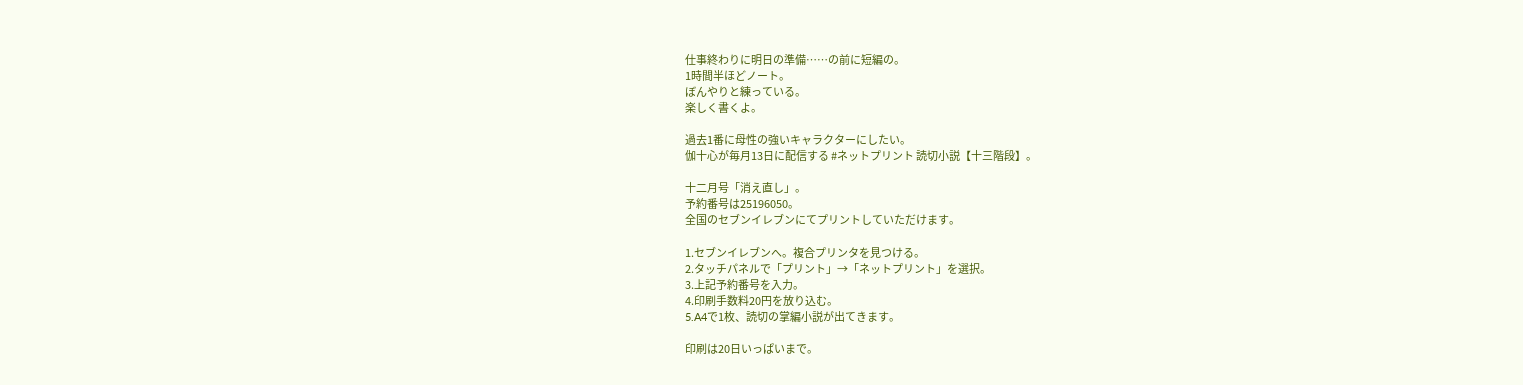仕事終わりに明日の準備……の前に短編の。
1時間半ほどノート。
ぼんやりと練っている。
楽しく書くよ。

過去1番に母性の強いキャラクターにしたい。
伽十心が毎月13日に配信する #ネットプリント 読切小説【十三階段】。

十二月号「消え直し」。
予約番号は25196050。
全国のセブンイレブンにてプリントしていただけます。

1.セブンイレブンへ。複合プリンタを見つける。
2.タッチパネルで「プリント」→「ネットプリント」を選択。
3.上記予約番号を入力。
4.印刷手数料20円を放り込む。
5.A4で1枚、読切の掌編小説が出てきます。

印刷は20日いっぱいまで。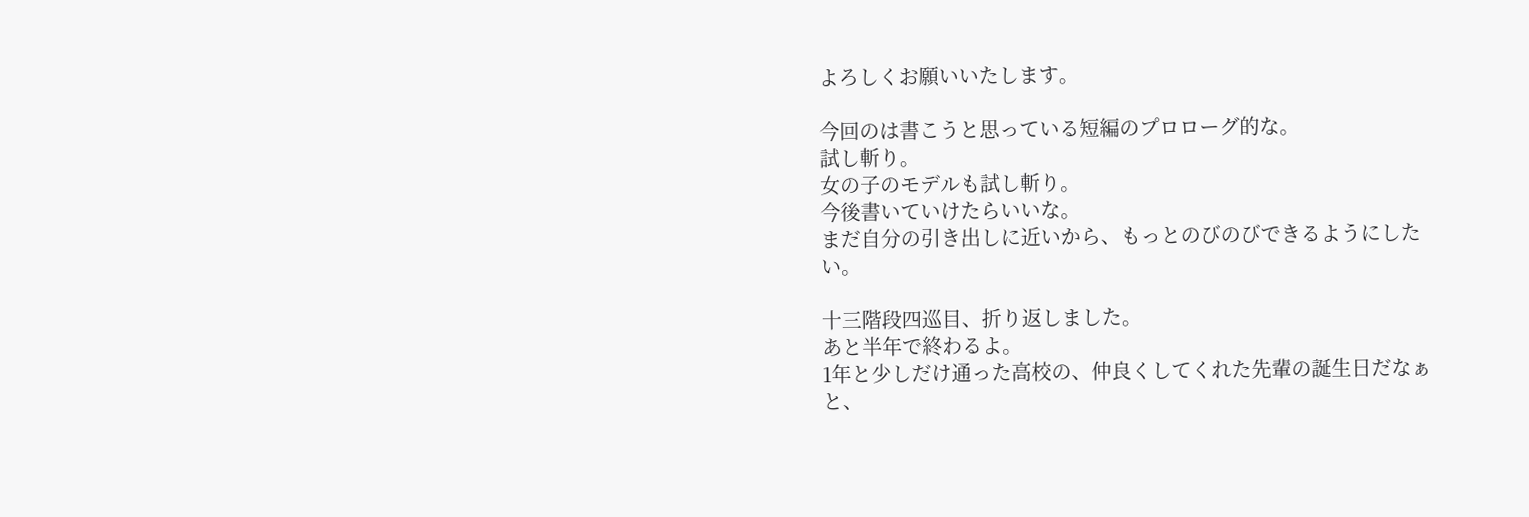よろしくお願いいたします。

今回のは書こうと思っている短編のプロローグ的な。
試し斬り。
女の子のモデルも試し斬り。
今後書いていけたらいいな。
まだ自分の引き出しに近いから、もっとのびのびできるようにしたい。

十三階段四巡目、折り返しました。
あと半年で終わるよ。
1年と少しだけ通った高校の、仲良くしてくれた先輩の誕生日だなぁと、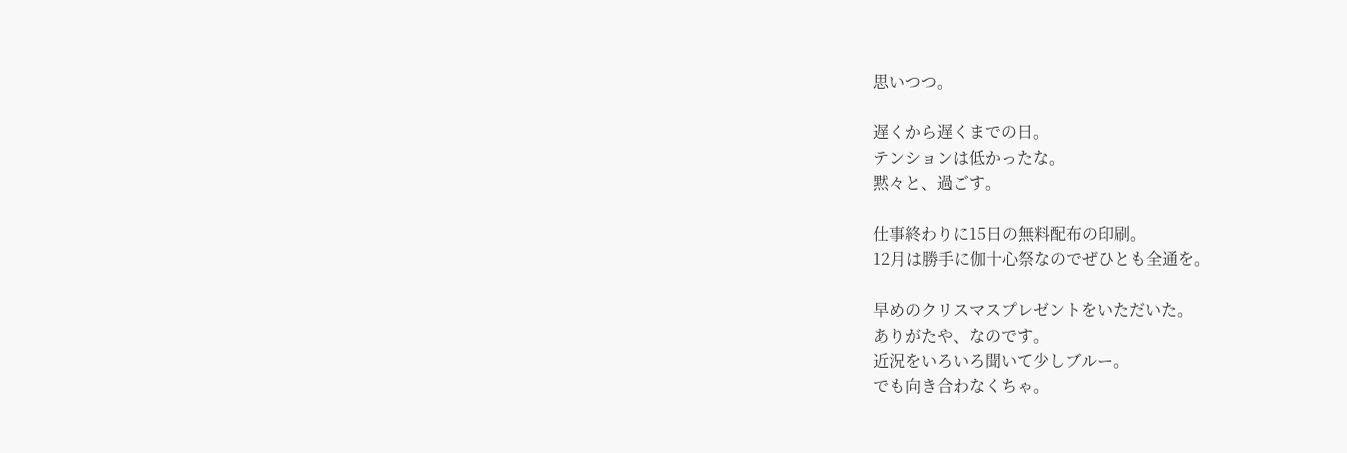思いつつ。

遅くから遅くまでの日。
テンションは低かったな。
黙々と、過ごす。

仕事終わりに15日の無料配布の印刷。
12月は勝手に伽十心祭なのでぜひとも全通を。

早めのクリスマスプレゼントをいただいた。
ありがたや、なのです。
近況をいろいろ聞いて少しブルー。
でも向き合わなくちゃ。